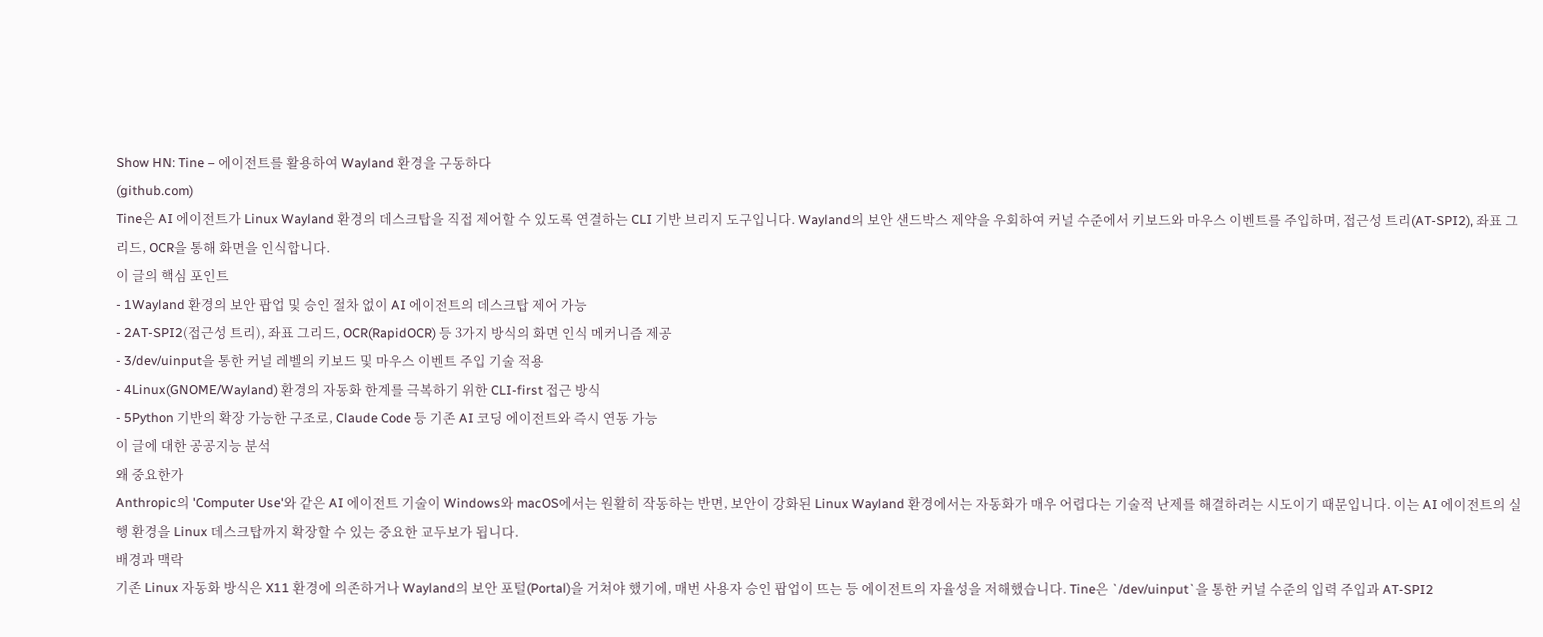Show HN: Tine – 에이전트를 활용하여 Wayland 환경을 구동하다
(github.com)
Tine은 AI 에이전트가 Linux Wayland 환경의 데스크탑을 직접 제어할 수 있도록 연결하는 CLI 기반 브리지 도구입니다. Wayland의 보안 샌드박스 제약을 우회하여 커널 수준에서 키보드와 마우스 이벤트를 주입하며, 접근성 트리(AT-SPI2), 좌표 그리드, OCR을 통해 화면을 인식합니다.
이 글의 핵심 포인트
- 1Wayland 환경의 보안 팝업 및 승인 절차 없이 AI 에이전트의 데스크탑 제어 가능
- 2AT-SPI2(접근성 트리), 좌표 그리드, OCR(RapidOCR) 등 3가지 방식의 화면 인식 메커니즘 제공
- 3/dev/uinput을 통한 커널 레벨의 키보드 및 마우스 이벤트 주입 기술 적용
- 4Linux(GNOME/Wayland) 환경의 자동화 한계를 극복하기 위한 CLI-first 접근 방식
- 5Python 기반의 확장 가능한 구조로, Claude Code 등 기존 AI 코딩 에이전트와 즉시 연동 가능
이 글에 대한 공공지능 분석
왜 중요한가
Anthropic의 'Computer Use'와 같은 AI 에이전트 기술이 Windows와 macOS에서는 원활히 작동하는 반면, 보안이 강화된 Linux Wayland 환경에서는 자동화가 매우 어렵다는 기술적 난제를 해결하려는 시도이기 때문입니다. 이는 AI 에이전트의 실행 환경을 Linux 데스크탑까지 확장할 수 있는 중요한 교두보가 됩니다.
배경과 맥락
기존 Linux 자동화 방식은 X11 환경에 의존하거나 Wayland의 보안 포털(Portal)을 거쳐야 했기에, 매번 사용자 승인 팝업이 뜨는 등 에이전트의 자율성을 저해했습니다. Tine은 `/dev/uinput`을 통한 커널 수준의 입력 주입과 AT-SPI2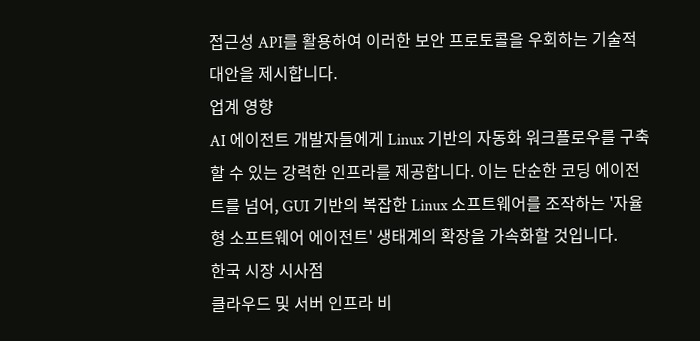접근성 API를 활용하여 이러한 보안 프로토콜을 우회하는 기술적 대안을 제시합니다.
업계 영향
AI 에이전트 개발자들에게 Linux 기반의 자동화 워크플로우를 구축할 수 있는 강력한 인프라를 제공합니다. 이는 단순한 코딩 에이전트를 넘어, GUI 기반의 복잡한 Linux 소프트웨어를 조작하는 '자율형 소프트웨어 에이전트' 생태계의 확장을 가속화할 것입니다.
한국 시장 시사점
클라우드 및 서버 인프라 비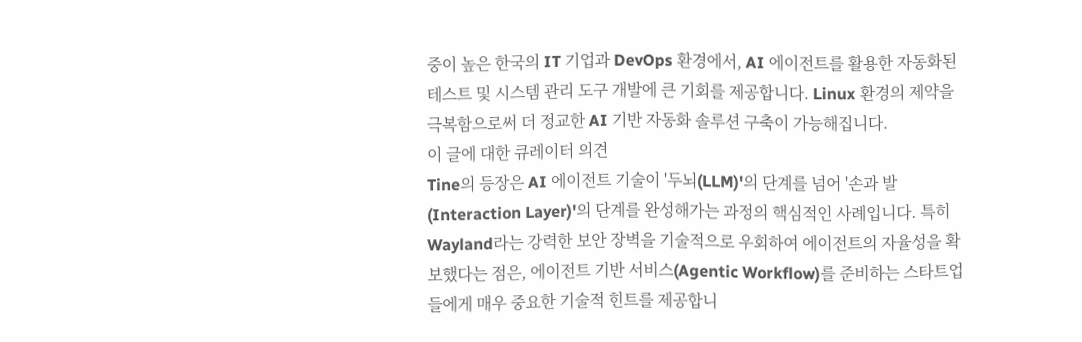중이 높은 한국의 IT 기업과 DevOps 환경에서, AI 에이전트를 활용한 자동화된 테스트 및 시스템 관리 도구 개발에 큰 기회를 제공합니다. Linux 환경의 제약을 극복함으로써 더 정교한 AI 기반 자동화 솔루션 구축이 가능해집니다.
이 글에 대한 큐레이터 의견
Tine의 등장은 AI 에이전트 기술이 '두뇌(LLM)'의 단계를 넘어 '손과 발(Interaction Layer)'의 단계를 완성해가는 과정의 핵심적인 사례입니다. 특히 Wayland라는 강력한 보안 장벽을 기술적으로 우회하여 에이전트의 자율성을 확보했다는 점은, 에이전트 기반 서비스(Agentic Workflow)를 준비하는 스타트업들에게 매우 중요한 기술적 힌트를 제공합니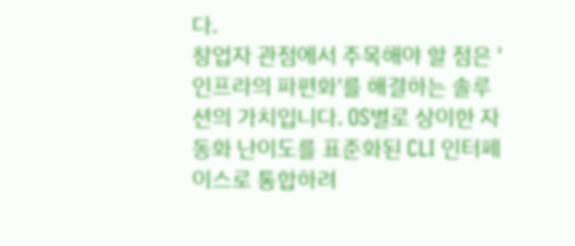다.
창업자 관점에서 주목해야 할 점은 '인프라의 파편화'를 해결하는 솔루션의 가치입니다. OS별로 상이한 자동화 난이도를 표준화된 CLI 인터페이스로 통합하려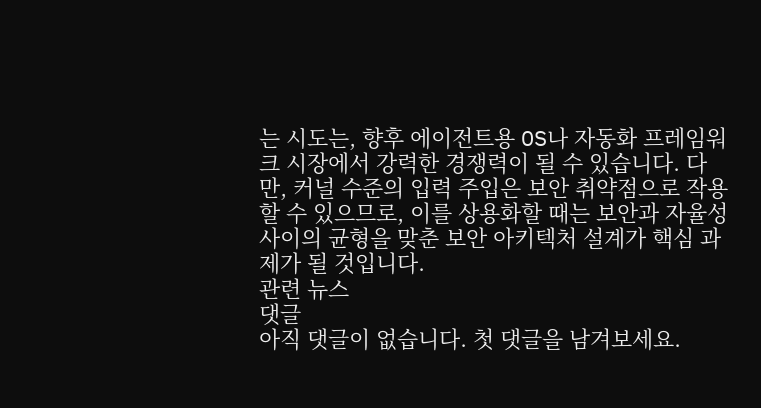는 시도는, 향후 에이전트용 OS나 자동화 프레임워크 시장에서 강력한 경쟁력이 될 수 있습니다. 다만, 커널 수준의 입력 주입은 보안 취약점으로 작용할 수 있으므로, 이를 상용화할 때는 보안과 자율성 사이의 균형을 맞춘 보안 아키텍처 설계가 핵심 과제가 될 것입니다.
관련 뉴스
댓글
아직 댓글이 없습니다. 첫 댓글을 남겨보세요.